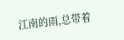江南的雨,总带着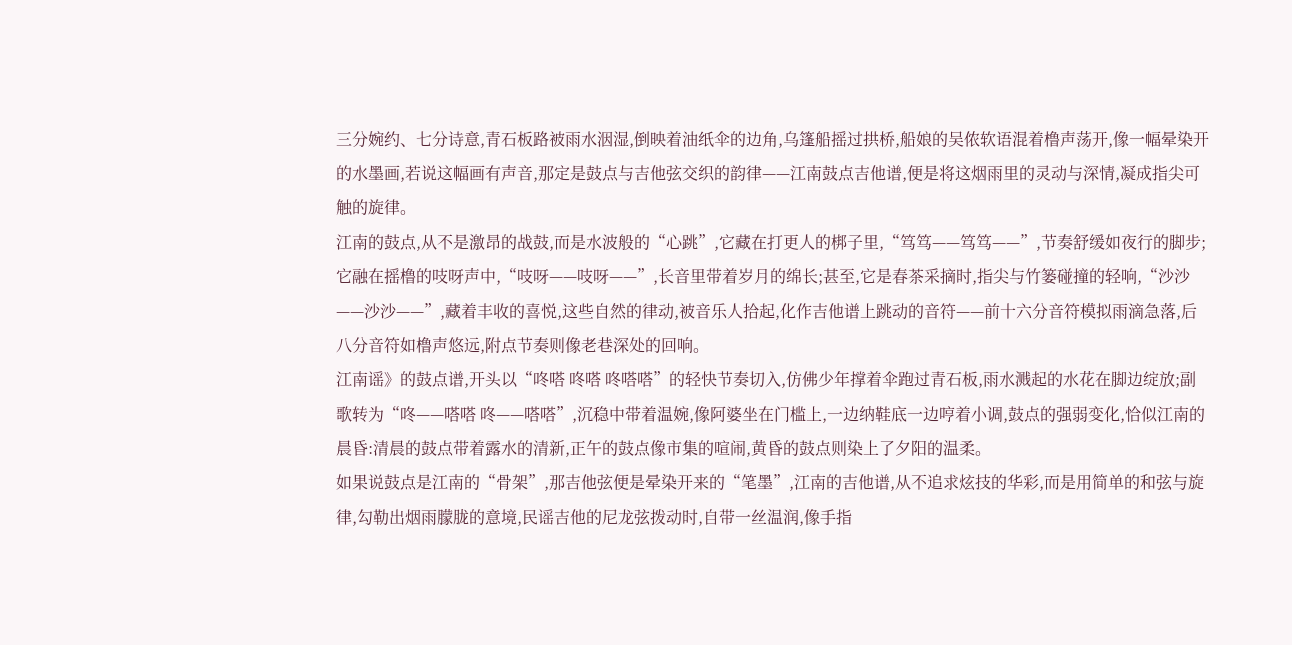三分婉约、七分诗意,青石板路被雨水洇湿,倒映着油纸伞的边角,乌篷船摇过拱桥,船娘的吴侬软语混着橹声荡开,像一幅晕染开的水墨画,若说这幅画有声音,那定是鼓点与吉他弦交织的韵律——江南鼓点吉他谱,便是将这烟雨里的灵动与深情,凝成指尖可触的旋律。
江南的鼓点,从不是激昂的战鼓,而是水波般的“心跳”,它藏在打更人的梆子里,“笃笃——笃笃——”,节奏舒缓如夜行的脚步;它融在摇橹的吱呀声中,“吱呀——吱呀——”,长音里带着岁月的绵长;甚至,它是春茶采摘时,指尖与竹篓碰撞的轻响,“沙沙——沙沙——”,藏着丰收的喜悦,这些自然的律动,被音乐人拾起,化作吉他谱上跳动的音符——前十六分音符模拟雨滴急落,后八分音符如橹声悠远,附点节奏则像老巷深处的回响。
江南谣》的鼓点谱,开头以“咚嗒 咚嗒 咚嗒嗒”的轻快节奏切入,仿佛少年撑着伞跑过青石板,雨水溅起的水花在脚边绽放;副歌转为“咚——嗒嗒 咚——嗒嗒”,沉稳中带着温婉,像阿婆坐在门槛上,一边纳鞋底一边哼着小调,鼓点的强弱变化,恰似江南的晨昏:清晨的鼓点带着露水的清新,正午的鼓点像市集的喧闹,黄昏的鼓点则染上了夕阳的温柔。
如果说鼓点是江南的“骨架”,那吉他弦便是晕染开来的“笔墨”,江南的吉他谱,从不追求炫技的华彩,而是用简单的和弦与旋律,勾勒出烟雨朦胧的意境,民谣吉他的尼龙弦拨动时,自带一丝温润,像手指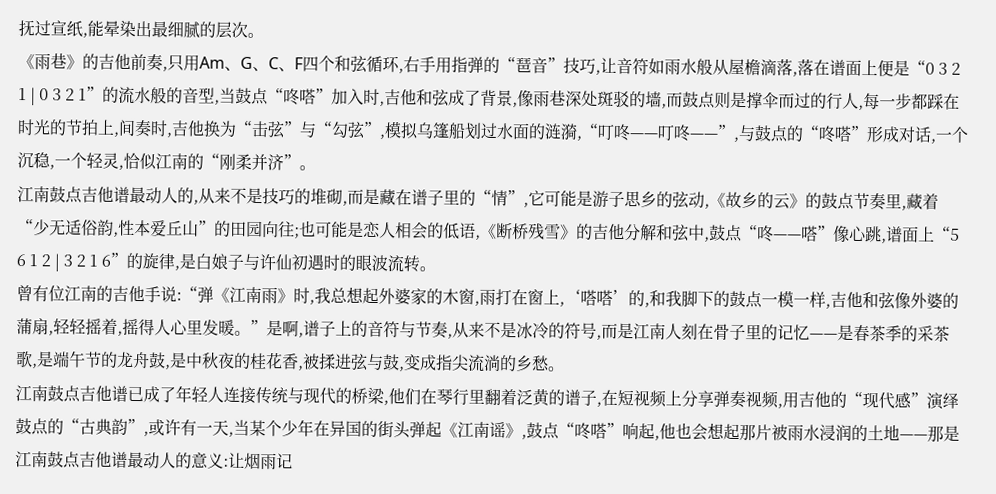抚过宣纸,能晕染出最细腻的层次。
《雨巷》的吉他前奏,只用Am、G、C、F四个和弦循环,右手用指弹的“琶音”技巧,让音符如雨水般从屋檐滴落,落在谱面上便是“0 3 2 1 | 0 3 2 1”的流水般的音型,当鼓点“咚嗒”加入时,吉他和弦成了背景,像雨巷深处斑驳的墙,而鼓点则是撑伞而过的行人,每一步都踩在时光的节拍上,间奏时,吉他换为“击弦”与“勾弦”,模拟乌篷船划过水面的涟漪,“叮咚——叮咚——”,与鼓点的“咚嗒”形成对话,一个沉稳,一个轻灵,恰似江南的“刚柔并济”。
江南鼓点吉他谱最动人的,从来不是技巧的堆砌,而是藏在谱子里的“情”,它可能是游子思乡的弦动,《故乡的云》的鼓点节奏里,藏着“少无适俗韵,性本爱丘山”的田园向往;也可能是恋人相会的低语,《断桥残雪》的吉他分解和弦中,鼓点“咚——嗒”像心跳,谱面上“5 6 1 2 | 3 2 1 6”的旋律,是白娘子与许仙初遇时的眼波流转。
曾有位江南的吉他手说:“弹《江南雨》时,我总想起外婆家的木窗,雨打在窗上,‘嗒嗒’的,和我脚下的鼓点一模一样,吉他和弦像外婆的蒲扇,轻轻摇着,摇得人心里发暖。”是啊,谱子上的音符与节奏,从来不是冰冷的符号,而是江南人刻在骨子里的记忆——是春茶季的采茶歌,是端午节的龙舟鼓,是中秋夜的桂花香,被揉进弦与鼓,变成指尖流淌的乡愁。
江南鼓点吉他谱已成了年轻人连接传统与现代的桥梁,他们在琴行里翻着泛黄的谱子,在短视频上分享弹奏视频,用吉他的“现代感”演绎鼓点的“古典韵”,或许有一天,当某个少年在异国的街头弹起《江南谣》,鼓点“咚嗒”响起,他也会想起那片被雨水浸润的土地——那是江南鼓点吉他谱最动人的意义:让烟雨记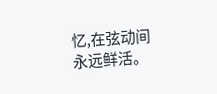忆,在弦动间永远鲜活。